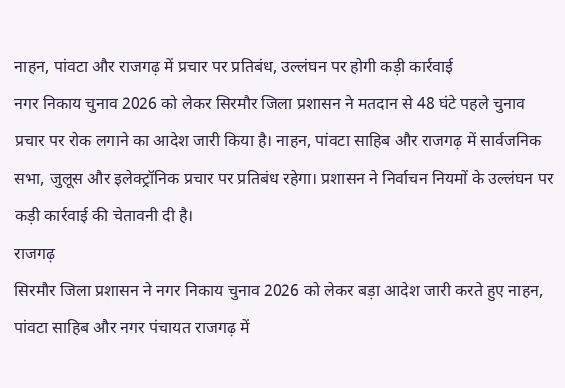नाहन, पांवटा और राजगढ़ में प्रचार पर प्रतिबंध, उल्लंघन पर होगी कड़ी कार्रवाई
नगर निकाय चुनाव 2026 को लेकर सिरमौर जिला प्रशासन ने मतदान से 48 घंटे पहले चुनाव प्रचार पर रोक लगाने का आदेश जारी किया है। नाहन, पांवटा साहिब और राजगढ़ में सार्वजनिक सभा, जुलूस और इलेक्ट्रॉनिक प्रचार पर प्रतिबंध रहेगा। प्रशासन ने निर्वाचन नियमों के उल्लंघन पर कड़ी कार्रवाई की चेतावनी दी है।
राजगढ़
सिरमौर जिला प्रशासन ने नगर निकाय चुनाव 2026 को लेकर बड़ा आदेश जारी करते हुए नाहन, पांवटा साहिब और नगर पंचायत राजगढ़ में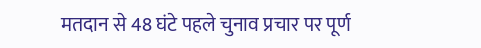मतदान से 48 घंटे पहले चुनाव प्रचार पर पूर्ण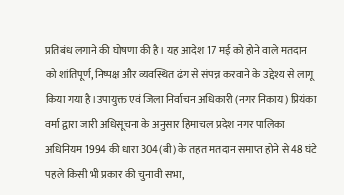प्रतिबंध लगाने की घोषणा की है। यह आदेश 17 मई को होने वाले मतदान को शांतिपूर्ण, निष्पक्ष और व्यवस्थित ढंग से संपन्न करवाने के उद्देश्य से लागू किया गया है।उपायुक्त एवं जिला निर्वाचन अधिकारी (नगर निकाय) प्रियंका वर्मा द्वारा जारी अधिसूचना के अनुसार हिमाचल प्रदेश नगर पालिका अधिनियम 1994 की धारा 304(बी) के तहत मतदान समाप्त होने से 48 घंटे पहले किसी भी प्रकार की चुनावी सभा,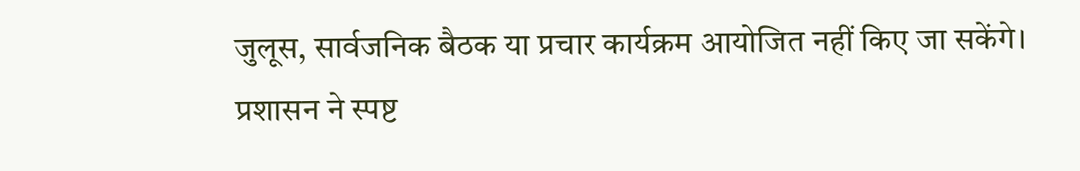जुलूस, सार्वजनिक बैठक या प्रचार कार्यक्रम आयोजित नहीं किए जा सकेंगे। प्रशासन ने स्पष्ट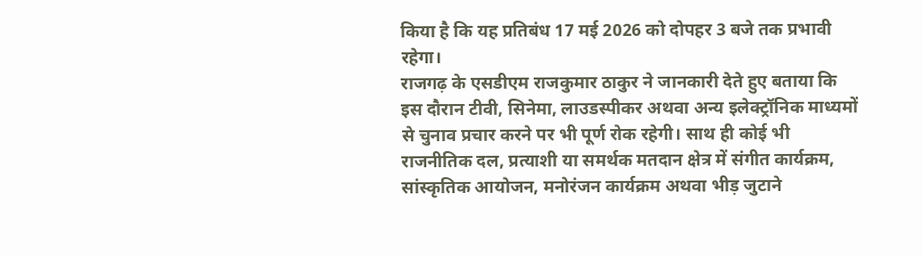किया है कि यह प्रतिबंध 17 मई 2026 को दोपहर 3 बजे तक प्रभावी रहेगा।
राजगढ़ के एसडीएम राजकुमार ठाकुर ने जानकारी देते हुए बताया कि इस दौरान टीवी, सिनेमा, लाउडस्पीकर अथवा अन्य इलेक्ट्रॉनिक माध्यमों से चुनाव प्रचार करने पर भी पूर्ण रोक रहेगी। साथ ही कोई भी राजनीतिक दल, प्रत्याशी या समर्थक मतदान क्षेत्र में संगीत कार्यक्रम, सांस्कृतिक आयोजन, मनोरंजन कार्यक्रम अथवा भीड़ जुटाने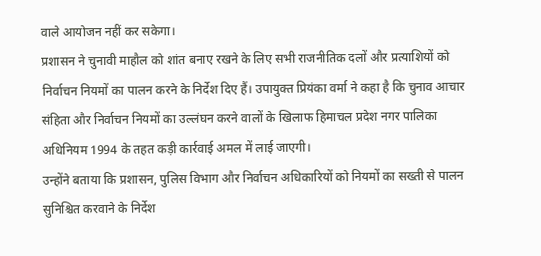वाले आयोजन नहीं कर सकेगा।
प्रशासन ने चुनावी माहौल को शांत बनाए रखने के लिए सभी राजनीतिक दलों और प्रत्याशियों को निर्वाचन नियमों का पालन करने के निर्देश दिए हैं। उपायुक्त प्रियंका वर्मा ने कहा है कि चुनाव आचार संहिता और निर्वाचन नियमों का उल्लंघन करने वालों के खिलाफ हिमाचल प्रदेश नगर पालिका अधिनियम 1994 के तहत कड़ी कार्रवाई अमल में लाई जाएगी।
उन्होंने बताया कि प्रशासन, पुलिस विभाग और निर्वाचन अधिकारियों को नियमों का सख्ती से पालन सुनिश्चित करवाने के निर्देश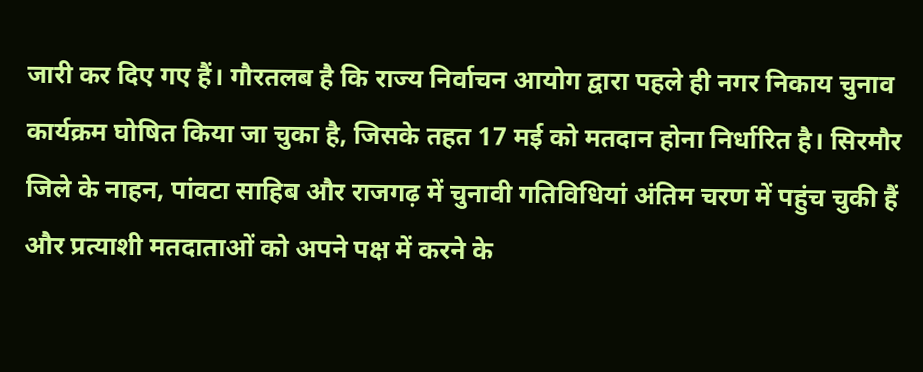जारी कर दिए गए हैं। गौरतलब है कि राज्य निर्वाचन आयोग द्वारा पहले ही नगर निकाय चुनाव कार्यक्रम घोषित किया जा चुका है, जिसके तहत 17 मई को मतदान होना निर्धारित है। सिरमौर जिले के नाहन, पांवटा साहिब और राजगढ़ में चुनावी गतिविधियां अंतिम चरण में पहुंच चुकी हैं और प्रत्याशी मतदाताओं को अपने पक्ष में करने के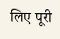लिए पूरी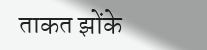ताकत झोंके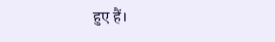हुए हैं।